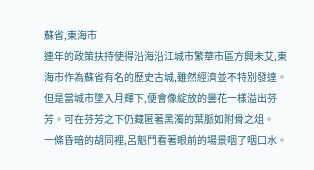蘇省,東海市
連年的政策扶持使得沿海沿江城市繁華市區方興未艾,東海市作為蘇省有名的歷史古城,雖然經濟並不特別發達。
但是當城市墜入月輝下,便會像綻放的曇花一樣溢出芬芳。可在芬芳之下仍藏匿著黑濁的葉脈如附骨之俎。
一條昏暗的胡同裡,呂魁鬥看著眼前的場景咽了咽口水。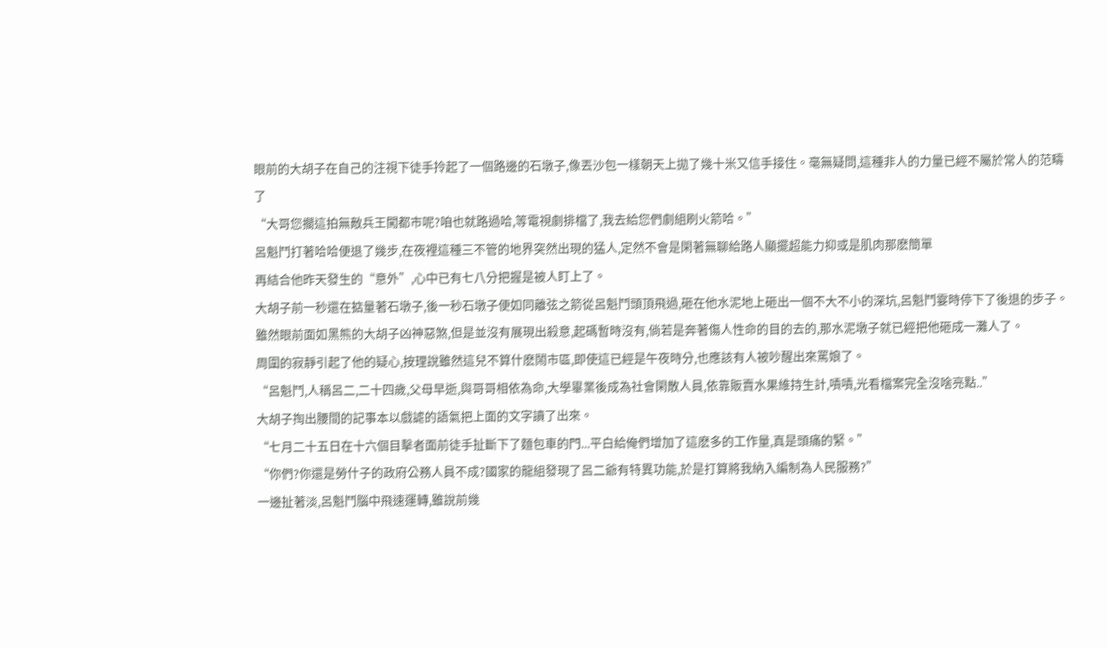眼前的大胡子在自己的注視下徒手拎起了一個路邊的石墩子,像丟沙包一樣朝天上拋了幾十米又信手接住。毫無疑問,這種非人的力量已經不屬於常人的范疇了
“大哥您擱這拍無敵兵王闖都市呢?咱也就路過哈,等電視劇排檔了,我去給您們劇組刷火箭哈。”
呂魁鬥打著哈哈便退了幾步,在夜裡這種三不管的地界突然出現的猛人,定然不會是閑著無聊給路人顯擺超能力抑或是肌肉那麽簡單
再結合他昨天發生的“意外”,心中已有七八分把握是被人盯上了。
大胡子前一秒還在掂量著石墩子,後一秒石墩子便如同離弦之箭從呂魁鬥頭頂飛過,砸在他水泥地上砸出一個不大不小的深坑,呂魁鬥霎時停下了後退的步子。
雖然眼前面如黑熊的大胡子凶神惡煞,但是並沒有展現出殺意,起碼暫時沒有,倘若是奔著傷人性命的目的去的,那水泥墩子就已經把他砸成一灘人了。
周圍的寂靜引起了他的疑心,按理說雖然這兒不算什麽鬧市區,即使這已經是午夜時分,也應該有人被吵醒出來罵娘了。
“呂魁鬥,人稱呂二,二十四歲,父母早逝,與哥哥相依為命,大學畢業後成為社會閑散人員,依靠販賣水果維持生計,嘖嘖,光看檔案完全沒啥亮點..”
大胡子掏出腰間的記事本以戲謔的語氣把上面的文字讀了出來。
“七月二十五日在十六個目擊者面前徒手扯斷下了麵包車的門...平白給俺們增加了這麽多的工作量,真是頭痛的緊。”
“你們?你還是勞什子的政府公務人員不成?國家的龍組發現了呂二爺有特異功能,於是打算將我納入編制為人民服務?”
一邊扯著淡,呂魁鬥腦中飛速運轉,雖說前幾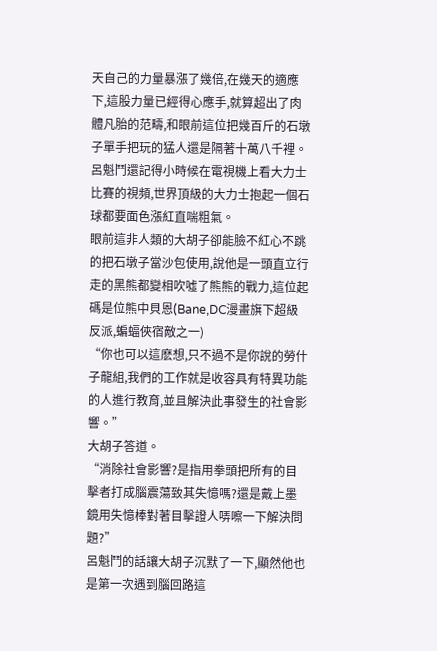天自己的力量暴漲了幾倍,在幾天的適應下,這股力量已經得心應手,就算超出了肉體凡胎的范疇,和眼前這位把幾百斤的石墩子單手把玩的猛人還是隔著十萬八千裡。
呂魁鬥還記得小時候在電視機上看大力士比賽的視頻,世界頂級的大力士抱起一個石球都要面色漲紅直喘粗氣。
眼前這非人類的大胡子卻能臉不紅心不跳的把石墩子當沙包使用,說他是一頭直立行走的黑熊都變相吹噓了熊熊的戰力,這位起碼是位熊中貝恩(Bane,DC漫畫旗下超級反派,蝙蝠俠宿敵之一)
“你也可以這麽想,只不過不是你說的勞什子龍組,我們的工作就是收容具有特異功能的人進行教育,並且解決此事發生的社會影響。”
大胡子答道。
“消除社會影響?是指用拳頭把所有的目擊者打成腦震蕩致其失憶嗎?還是戴上墨鏡用失憶棒對著目擊證人哢嚓一下解決問題?”
呂魁鬥的話讓大胡子沉默了一下,顯然他也是第一次遇到腦回路這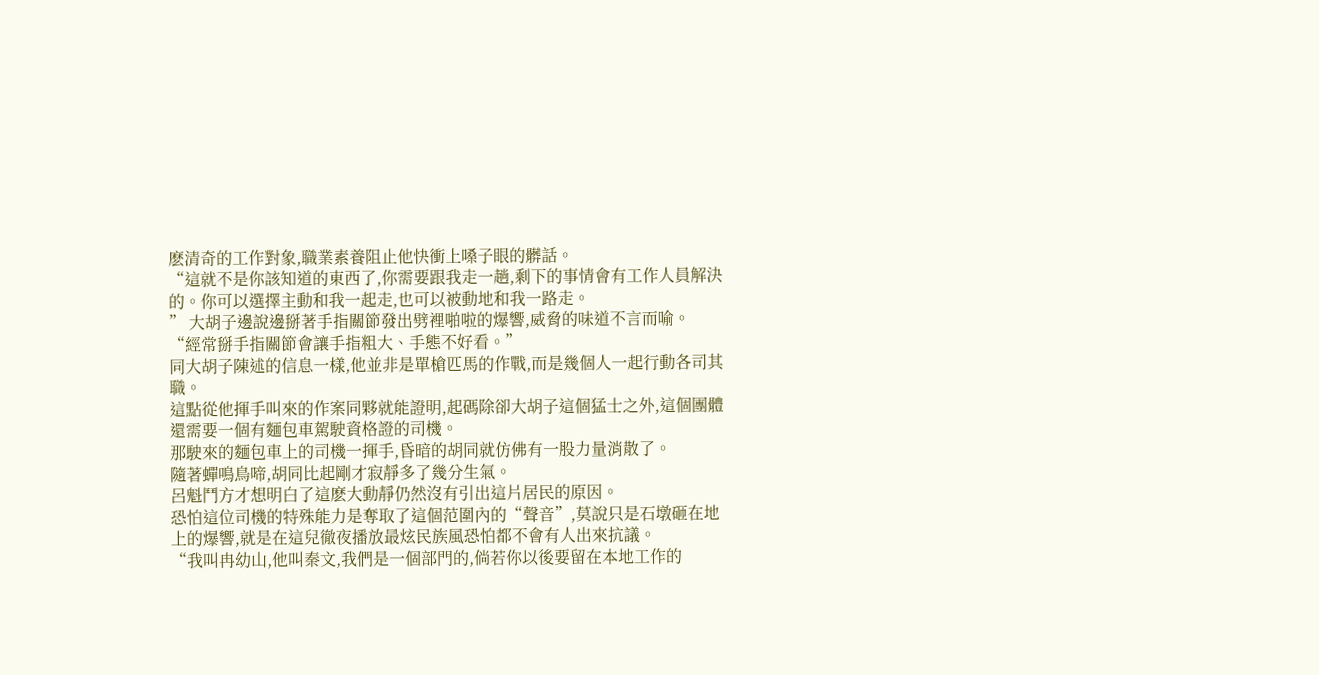麽清奇的工作對象,職業素養阻止他快衝上嗓子眼的髒話。
“這就不是你該知道的東西了,你需要跟我走一趟,剩下的事情會有工作人員解決的。你可以選擇主動和我一起走,也可以被動地和我一路走。
” 大胡子邊說邊掰著手指關節發出劈裡啪啦的爆響,威脅的味道不言而喻。
“經常掰手指關節會讓手指粗大、手態不好看。”
同大胡子陳述的信息一樣,他並非是單槍匹馬的作戰,而是幾個人一起行動各司其職。
這點從他揮手叫來的作案同夥就能證明,起碼除卻大胡子這個猛士之外,這個團體還需要一個有麵包車駕駛資格證的司機。
那駛來的麵包車上的司機一揮手,昏暗的胡同就仿佛有一股力量消散了。
隨著蟬鳴鳥啼,胡同比起剛才寂靜多了幾分生氣。
呂魁鬥方才想明白了這麽大動靜仍然沒有引出這片居民的原因。
恐怕這位司機的特殊能力是奪取了這個范圍內的“聲音”,莫說只是石墩砸在地上的爆響,就是在這兒徹夜播放最炫民族風恐怕都不會有人出來抗議。
“我叫冉幼山,他叫秦文,我們是一個部門的,倘若你以後要留在本地工作的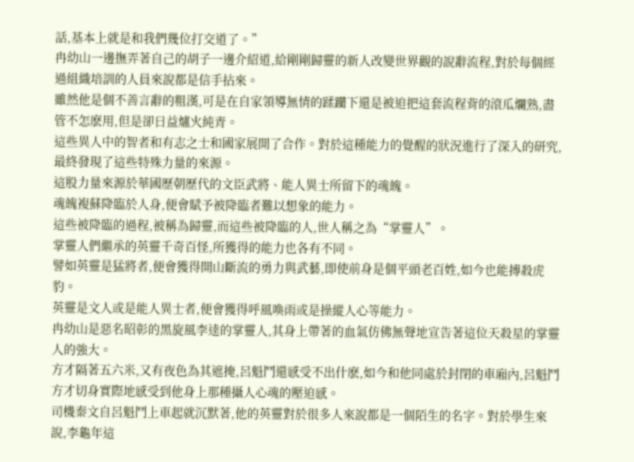話,基本上就是和我們幾位打交道了。”
冉幼山一邊撫弄著自己的胡子一邊介紹道,給剛剛歸靈的新人改變世界觀的說辭流程,對於每個經過組織培訓的人員來說都是信手拈來。
雖然他是個不善言辭的粗漢,可是在自家領導無情的蹂躪下還是被迫把這套流程背的滾瓜爛熟,盡管不怎麽用,但是卻日益爐火純青。
這些異人中的智者和有志之士和國家展開了合作。對於這種能力的覺醒的狀況進行了深入的研究,最終發現了這些特殊力量的來源。
這股力量來源於華國歷朝歷代的文臣武將、能人異士所留下的魂魄。
魂魄複蘇降臨於人身,便會賦予被降臨者難以想象的能力。
這些被降臨的過程,被稱為歸靈,而這些被降臨的人,世人稱之為“掌靈人”。
掌靈人們繼承的英靈千奇百怪,所獲得的能力也各有不同。
譬如英靈是猛將者,便會獲得開山斷流的勇力與武藝,即使前身是個平頭老百姓,如今也能搏殺虎豹。
英靈是文人或是能人異士者,便會獲得呼風喚雨或是操縱人心等能力。
冉幼山是惡名昭彰的黑旋風李逵的掌靈人,其身上帶著的血氣仿佛無聲地宣告著這位天殺星的掌靈人的強大。
方才隔著五六米,又有夜色為其遮掩,呂魁鬥還感受不出什麽,如今和他同處於封閉的車廂內,呂魁鬥方才切身實際地感受到他身上那種攝人心魂的壓迫感。
司機秦文自呂魁鬥上車起就沉默著,他的英靈對於很多人來說都是一個陌生的名字。對於學生來說,李龜年這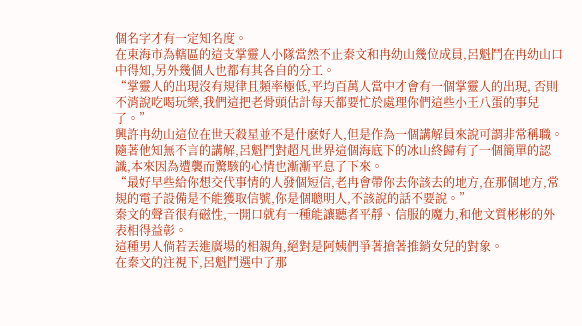個名字才有一定知名度。
在東海市為轄區的這支掌靈人小隊當然不止秦文和冉幼山幾位成員,呂魁鬥在冉幼山口中得知,另外幾個人也都有其各自的分工。
“掌靈人的出現沒有規律且頻率極低,平均百萬人當中才會有一個掌靈人的出現, 否則不消說吃喝玩樂,我們這把老骨頭估計每天都要忙於處理你們這些小王八蛋的事兒了。”
興許冉幼山這位在世天殺星並不是什麽好人,但是作為一個講解員來說可謂非常稱職。
隨著他知無不言的講解,呂魁鬥對超凡世界這個海底下的冰山終歸有了一個簡單的認識,本來因為遭襲而驚駭的心情也漸漸平息了下來。
“最好早些給你想交代事情的人發個短信,老冉會帶你去你該去的地方,在那個地方,常規的電子設備是不能獲取信號,你是個聰明人,不該說的話不要說。”
秦文的聲音很有磁性,一開口就有一種能讓聽者平靜、信服的魔力,和他文質彬彬的外表相得益彰。
這種男人倘若丟進廣場的相親角,絕對是阿姨們爭著搶著推銷女兒的對象。
在秦文的注視下,呂魁鬥選中了那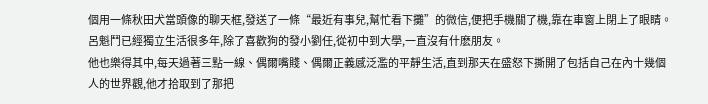個用一條秋田犬當頭像的聊天框,發送了一條“最近有事兒,幫忙看下攤”的微信,便把手機關了機,靠在車窗上閉上了眼睛。
呂魁鬥已經獨立生活很多年,除了喜歡狗的發小劉任,從初中到大學,一直沒有什麽朋友。
他也樂得其中,每天過著三點一線、偶爾嘴賤、偶爾正義感泛濫的平靜生活,直到那天在盛怒下撕開了包括自己在內十幾個人的世界觀,他才拾取到了那把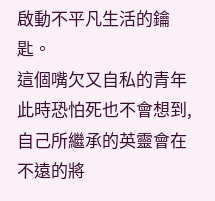啟動不平凡生活的鑰匙。
這個嘴欠又自私的青年此時恐怕死也不會想到,自己所繼承的英靈會在不遠的將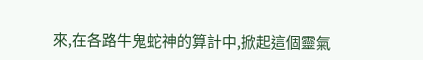來,在各路牛鬼蛇神的算計中,掀起這個靈氣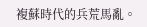複蘇時代的兵荒馬亂。